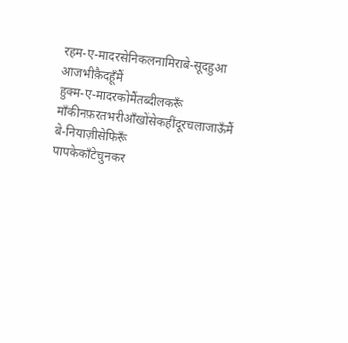रहम-ए-मादरसेनिकलनामिराबे-सूदहुआ
आजभीक़ैदहूँमैं
हुक्म-ए-मादरकोमैंतब्दीलकरूँ
माँकीनफ़रतभरीआँखोंसेकहींदूरचलाजाऊँमैं
बे-नियाज़ीसेफिरूँ
पापकेकाँटेचुनकर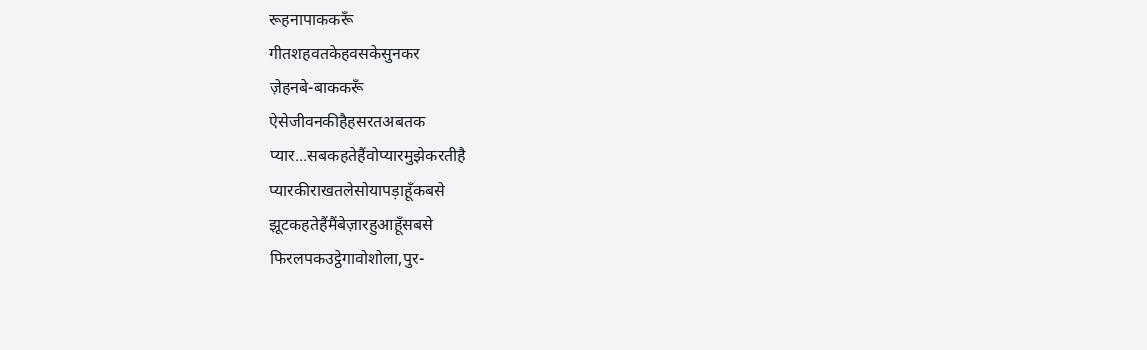रूहनापाककरूँ
गीतशहवतकेहवसकेसुनकर
ज़ेहनबे-बाककरूँ
ऐसेजीवनकीहैहसरतअबतक
प्यार...सबकहतेहैंवोप्यारमुझेकरतीहै
प्यारकीराखतलेसोयापड़ाहूँकबसे
झूटकहतेहैंमैंबेज़ारहुआहूँसबसे
फिरलपकउट्ठेगावोशोला,पुर-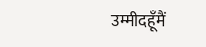उम्मीदहूँमैं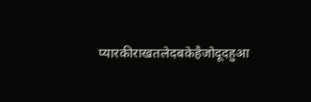प्यारकीराखतलेदबकेहैजोदूदहुआ